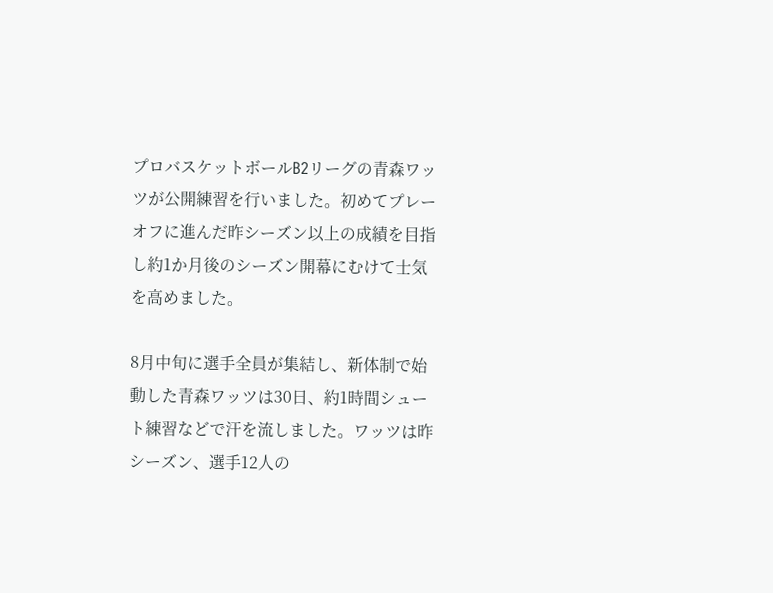プロバスケットボールB2リーグの青森ワッツが公開練習を行いました。初めてプレーオフに進んだ昨シーズン以上の成績を目指し約1か月後のシーズン開幕にむけて士気を高めました。

8月中旬に選手全員が集結し、新体制で始動した青森ワッツは30日、約1時間シュート練習などで汗を流しました。ワッツは昨シーズン、選手12人の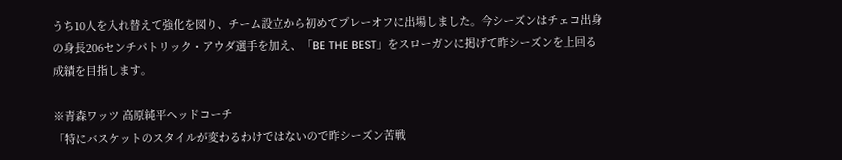うち10人を入れ替えて強化を図り、チーム設立から初めてプレーオフに出場しました。今シーズンはチェコ出身の身長206センチパトリック・アウダ選手を加え、「BE THE BEST」をスローガンに掲げて昨シーズンを上回る成績を目指します。

※青森ワッツ 高原純平ヘッドコーチ
「特にバスケットのスタイルが変わるわけではないので昨シーズン苦戦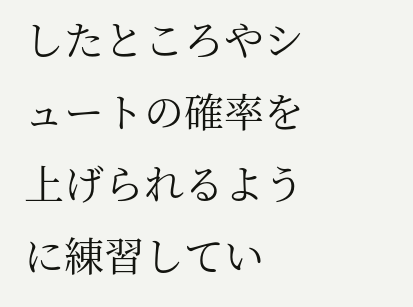したところやシュートの確率を上げられるように練習してい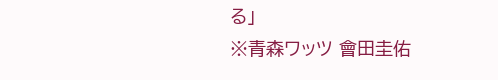る」
※青森ワッツ 會田圭佑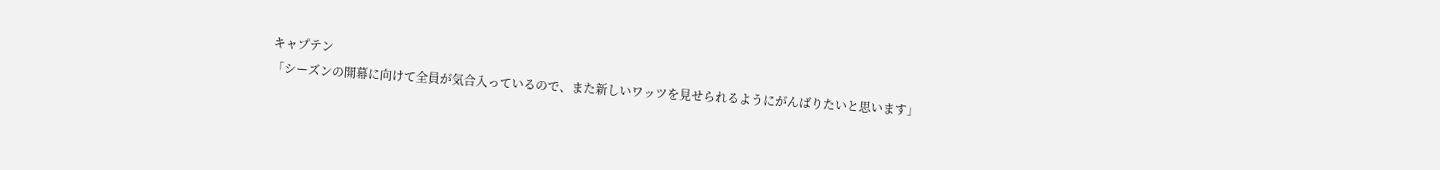キャプテン
「シーズンの開幕に向けて全員が気合入っているので、また新しいワッツを見せられるようにがんばりたいと思います」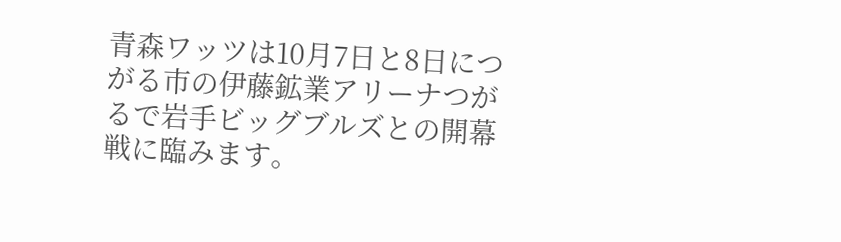青森ワッツは10月7日と8日につがる市の伊藤鉱業アリーナつがるで岩手ビッグブルズとの開幕戦に臨みます。